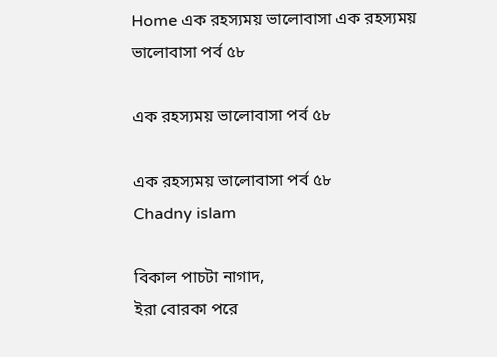Home এক রহস্যময় ভালোবাসা এক রহস্যময় ভালোবাসা পর্ব ৫৮

এক রহস্যময় ভালোবাসা পর্ব ৫৮

এক রহস্যময় ভালোবাসা পর্ব ৫৮
Chadny islam

বিকাল পাচটা নাগাদ,
ইরা বোরকা পরে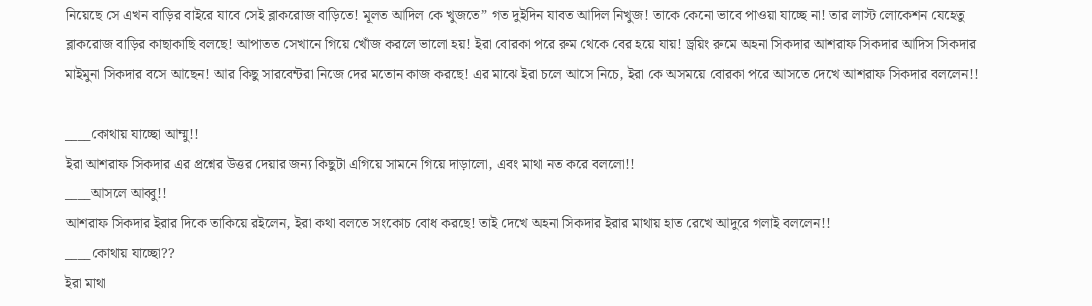নিয়েছে সে এখন বাড়ির বাইরে যাবে সেই ব্লাকরোজ বাড়িতে! মূলত আদিল কে খুজতে” গত দুইদিন যাবত আদিল নিখুজ! তাকে কেনো ভাবে পাওয়া যাচ্ছে না! তার লাস্ট লোকেশন যেহেতু ব্লাকরোজ বাড়ির কাছাকাছি বলছে! আপাতত সেখানে গিয়ে খোঁজ করলে ভালো হয়! ইরা বোরকা পরে রুম থেকে বের হয়ে যায়! ড্রয়িং রুমে অহনা সিকদার আশরাফ সিকদার আদিস সিকদার মাইমুনা সিকদার বসে আছেন! আর কিছু সারবেন্টরা নিজে দের মতোন কাজ করছে! এর মাঝে ইরা চলে আসে নিচে, ইরা কে অসময়ে বোরকা পরে আসতে দেখে আশরাফ সিকদার বললেন!!

____কোথায় যাচ্ছো আম্মু!!
ইরা আশরাফ সিকদার এর প্রশ্নের উত্তর দেয়ার জন্য কিছুটা এগিয়ে সামনে গিয়ে দাড়ালো, এবং মাথা নত করে বললো!!
____আসলে আব্বু!!
আশরাফ সিকদার ইরার দিকে তাকিয়ে রইলেন, ইরা কথা বলতে সংকোচ বোধ করছে! তাই দেখে অহনা সিকদার ইরার মাথায় হাত রেখে আদুরে গলাই বললেন!!
____কোথায় যাচ্ছো??
ইরা মাথা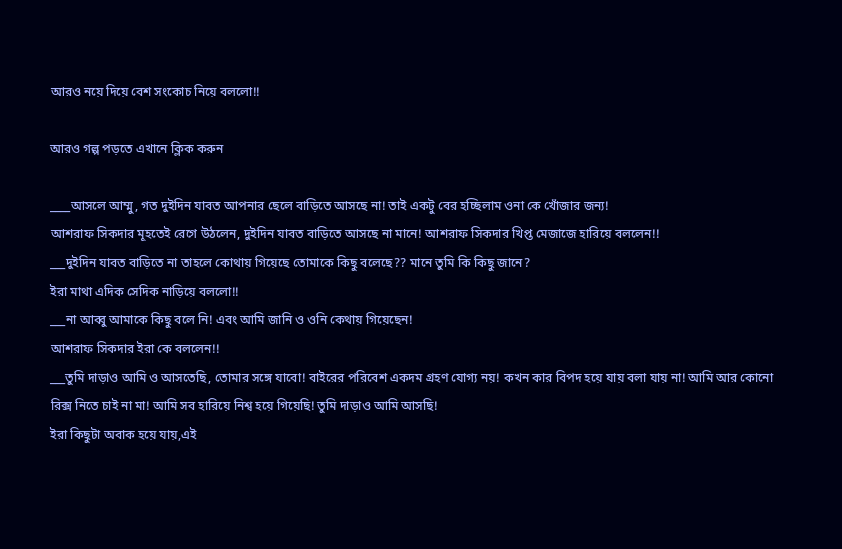আরও নয়ে দিয়ে বেশ সংকোচ নিয়ে বললো!!

আরও গল্প পড়তে এখানে ক্লিক করুন

____আসলে আম্মু, গত দুইদিন যাবত আপনার ছেলে বাড়িতে আসছে না! তাই একটু বের হচ্ছিলাম ওনা কে খোঁজার জন্য!
আশরাফ সিকদার মূহতেই রেগে উঠলেন, দুইদিন যাবত বাড়িতে আসছে না মানে! আশরাফ সিকদার খিপ্ত মেজাজে হারিয়ে বললেন!!
___দুইদিন যাবত বাড়িতে না তাহলে কোথায় গিয়েছে তোমাকে কিছু বলেছে?? মানে তুমি কি কিছু জানে?
ইরা মাথা এদিক সেদিক নাড়িয়ে বললো!!
___না আব্বু আমাকে কিছু বলে নি! এবং আমি জানি ও ওনি কেথায় গিয়েছেন!
আশরাফ সিকদার ইরা কে বললেন!!
___তুমি দাড়াও আমি ও আসতেছি, তোমার সঙ্গে যাবো! বাইরের পরিবেশ একদম গ্রহণ যোগ্য নয়! কখন কার বিপদ হয়ে যায় বলা যায় না! আমি আর কোনো রিক্স নিতে চাই না মা! আমি সব হারিয়ে নিশ্ব হয়ে গিয়েছি! তুমি দাড়াও আমি আসছি!
ইরা কিছুটা অবাক হয়ে যায়,এই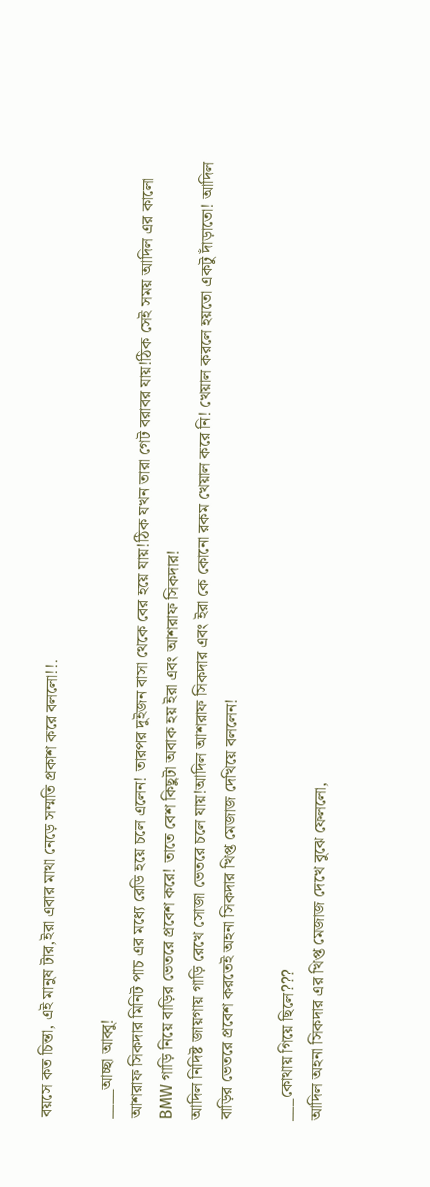বয়সে কত চিন্তা, এই মানুষ টার,ইরা এবার মাথা নেড়ে সম্মতি প্রকাশ করে বললো!!.

____আচ্ছা আব্বু!
আশরাফ সিকদার মিনিট পাচ এর মধ্যে রেডি হয়ে চলে এলেন! তারপর দুইজন বাসা থেকে বের হয়ে যায়!ঠিক যখন তারা গেট বরাবর যায়!ঠিক সেই সময় আদিল এর কালো BMW গাড়ি নিয়ে বাড়ির ভেতরে প্রবেশ করে! তাতে বেশ কিছুটা অবাক হয় ইরা এবং আশরাফ সিকদার!
আদিল নিদিষ্ট জায়গায় গাড়ি রেখে সোজা ভেতরে চলে যায়!আদিল আশরাফ সিকদার এবং ইরা কে কোনো রকম খেয়াল করে নি! খেয়াল করলে হয়তো একটু দাঁড়াতো! আদিল বাড়ির ভেতরে প্রবেশ করতেই অহনা সিকদার খিপ্ত মেজাজ দেখিয়ে বললেন!

___কোথায় গিয়ে ছিলে???
আদিল অহনা সিকদার এর খিপ্ত মেজাজ দেখে বুঝে ফেললো,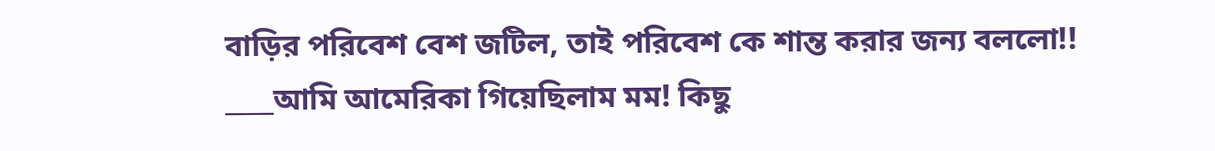বাড়ির পরিবেশ বেশ জটিল, তাই পরিবেশ কে শান্ত করার জন্য বললো!!
____আমি আমেরিকা গিয়েছিলাম মম! কিছু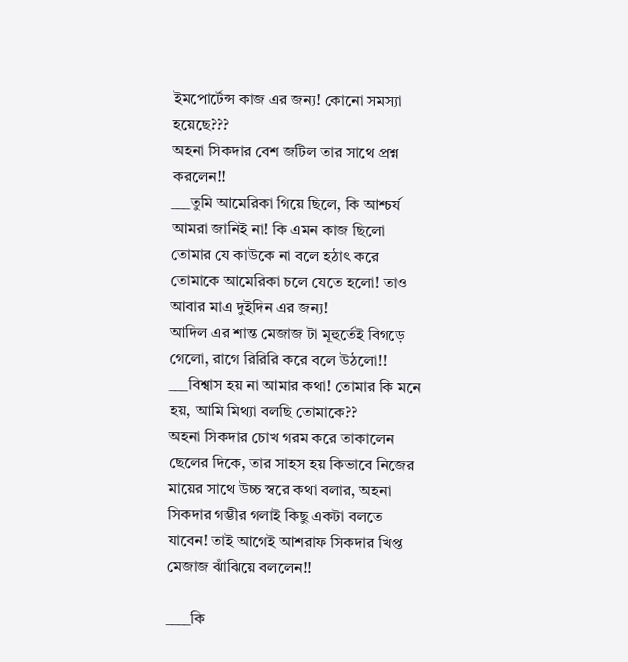ইমপোর্টেন্স কাজ এর জন্য! কোনো সমস্যা হয়েছে???
অহনা সিকদার বেশ জটিল তার সাথে প্রশ্ন করলেন!!
___তুমি আমেরিকা গিয়ে ছিলে, কি আশ্চর্য আমরা জানিই না! কি এমন কাজ ছিলো তোমার যে কাউকে না বলে হঠাৎ করে তোমাকে আমেরিকা চলে যেতে হলো! তাও আবার মাএ দুইদিন এর জন্য!
আদিল এর শান্ত মেজাজ টা মূহুর্তেই বিগড়ে গেলো, রাগে রিরিরি করে বলে উঠলো!!
___বিশ্বাস হয় না আমার কথা! তোমার কি মনে হয়, আমি মিথ্যা বলছি তোমাকে??
অহনা সিকদার চোখ গরম করে তাকালেন ছেলের দিকে, তার সাহস হয় কিভাবে নিজের মায়ের সাথে উচ্চ স্বরে কথা বলার, অহনা সিকদার গম্ভীর গলাই কিছু একটা বলতে যাবেন! তাই আগেই আশরাফ সিকদার খিপ্ত মেজাজ ঝাঁঝিয়ে বললেন!!

____কি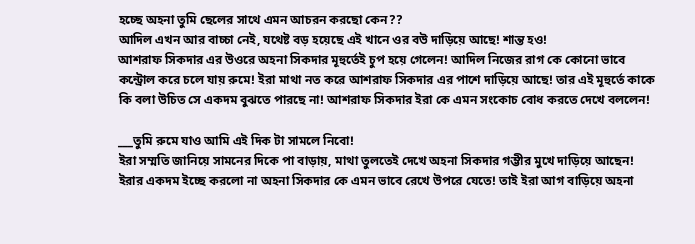হচ্ছে অহনা তুমি ছেলের সাথে এমন আচরন করছো কেন??
আদিল এখন আর বাচ্চা নেই, যথেষ্ট বড় হয়েছে এই খানে ওর বউ দাড়িয়ে আছে! শান্ত হও!
আশরাফ সিকদার এর উওরে অহনা সিকদার মূহুর্তেই চুপ হয়ে গেলেন! আদিল নিজের রাগ কে কোনো ভাবে কন্ট্রোল করে চলে যায় রুমে! ইরা মাথা নত করে আশরাফ সিকদার এর পাশে দাড়িয়ে আছে! তার এই মূহুর্তে কাকে কি বলা উচিত সে একদম বুঝতে পারছে না! আশরাফ সিকদার ইরা কে এমন সংকোচ বোধ করতে দেখে বললেন!

___তুমি রুমে যাও আমি এই দিক টা সামলে নিবো!
ইরা সম্মতি জানিয়ে সামনের দিকে পা বাড়ায়, মাথা তুলতেই দেখে অহনা সিকদার গম্ভীর মুখে দাড়িয়ে আছেন! ইরার একদম ইচ্ছে করলো না অহনা সিকদার কে এমন ভাবে রেখে উপরে যেতে! তাই ইরা আগ বাড়িয়ে অহনা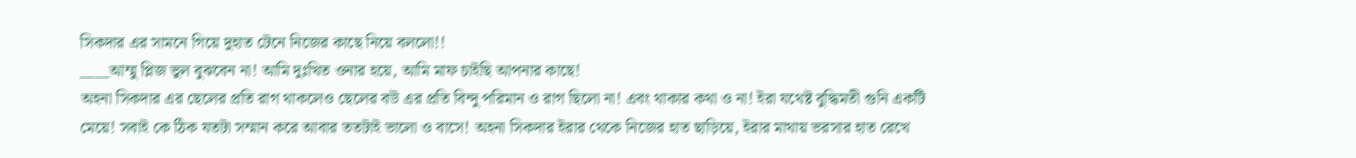সিকদার এর সামনে গিয়ে দুহাত টেনে নিজের কাছে নিয়ে বললো!!
____আম্মু প্লিজ ভুল বুঝবেন না! আমি দুঃখিত ওনার হয়ে, আমি মাফ চাইছি আপনার কাছে!
অহনা সিকদার এর ছেলের প্রতি রাগ থাকলেও ছেলের বউ এর প্রতি বিন্দু পরিমান ও রাগ ছিলো না! এবং থাকার কথা ও না! ইরা যথেষ্ট বুদ্ধিমতী গুনি একটি মেয়ে! সবাই কে ঠিক যতটা সম্মান করে আবার ততটাই ভালো ও বাসে! অহনা সিকদার ইরার থেকে নিজের হাত ছাড়িয়ে, ইরার মাথায় ভরসার হাত রেখে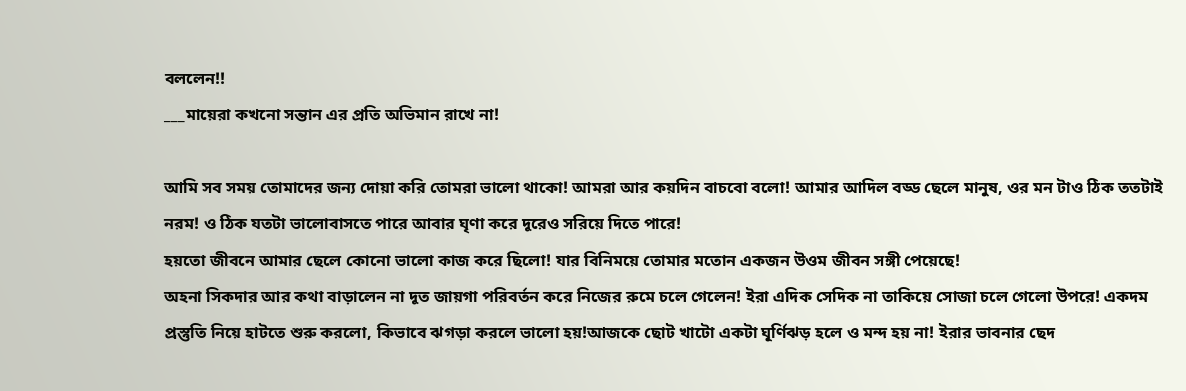বললেন!!
___মায়েরা কখনো সন্তান এর প্রতি অভিমান রাখে না!

আমি সব সময় তোমাদের জন্য দোয়া করি তোমরা ভালো থাকো! আমরা আর কয়দিন বাচবো বলো! আমার আদিল বড্ড ছেলে মানুষ, ওর মন টাও ঠিক ততটাই নরম! ও ঠিক যতটা ভালোবাসতে পারে আবার ঘৃণা করে দূরেও সরিয়ে দিতে পারে!
হয়তো জীবনে আমার ছেলে কোনো ভালো কাজ করে ছিলো! যার বিনিময়ে তোমার মতোন একজন উওম জীবন সঙ্গী পেয়েছে!
অহনা সিকদার আর কথা বাড়ালেন না দূত জায়গা পরিবর্তন করে নিজের রুমে চলে গেলেন! ইরা এদিক সেদিক না তাকিয়ে সোজা চলে গেলো উপরে! একদম প্রস্তুতি নিয়ে হাটতে শুরু করলো, কিভাবে ঝগড়া করলে ভালো হয়!আজকে ছোট খাটো একটা ঘূর্ণিঝড় হলে ও মন্দ হয় না! ইরার ভাবনার ছেদ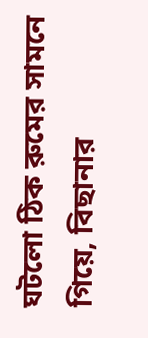ঘটলো ঠিক রুমের সামনে গিয়ে, বিছানার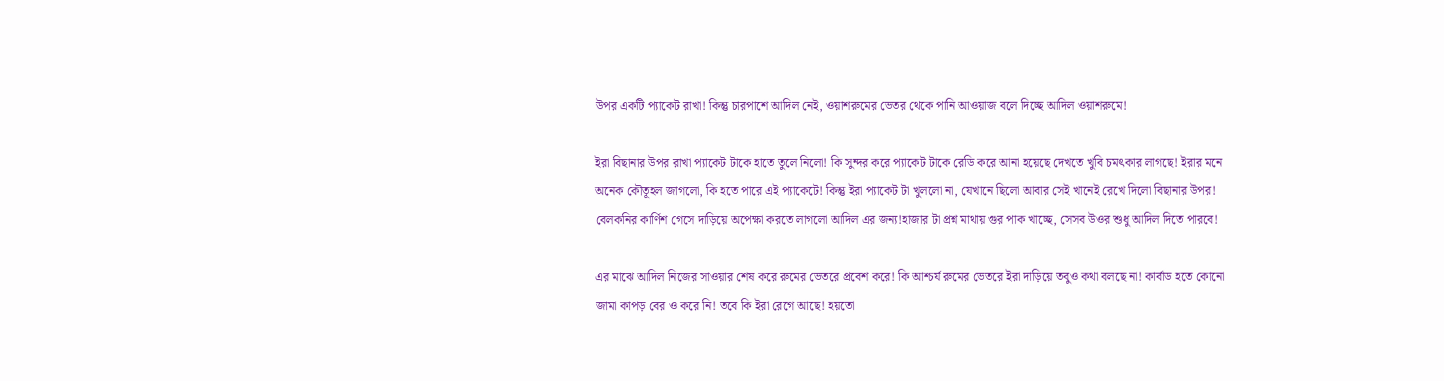উপর একটি প্যাকেট রাখা! কিন্তু চারপাশে আদিল নেই, ওয়াশরুমের ভেতর থেকে পানি আওয়াজ বলে দিচ্ছে আদিল ওয়াশরুমে!

ইরা বিছানার উপর রাখা প্যাকেট টাকে হাতে তুলে নিলো! কি সুন্দর করে প্যাকেট টাকে রেডি করে আনা হয়েছে দেখতে খুবি চমৎকার লাগছে! ইরার মনে অনেক কৌতূহল জাগলো, কি হতে পারে এই প্যাকেটে! কিন্তু ইরা প্যাকেট টা খুললো না, যেখানে ছিলো আবার সেই খানেই রেখে দিলো বিছানার উপর!
বেলকনির কার্ণিশ গেসে দাড়িয়ে অপেক্ষা করতে লাগলো আদিল এর জন্য!হাজার টা প্রশ্ন মাথায় গুর পাক খাচ্ছে, সেসব উওর শুধু আদিল দিতে পারবে!

এর মাঝে আদিল নিজের সাওয়ার শেষ করে রুমের ভেতরে প্রবেশ করে! কি আশ্চর্য রুমের ভেতরে ইরা দাড়িয়ে তবুও কথা বলছে না! কার্বাড হতে কোনো জামা কাপড় বের ও করে নি! তবে কি ইরা রেগে আছে! হয়তো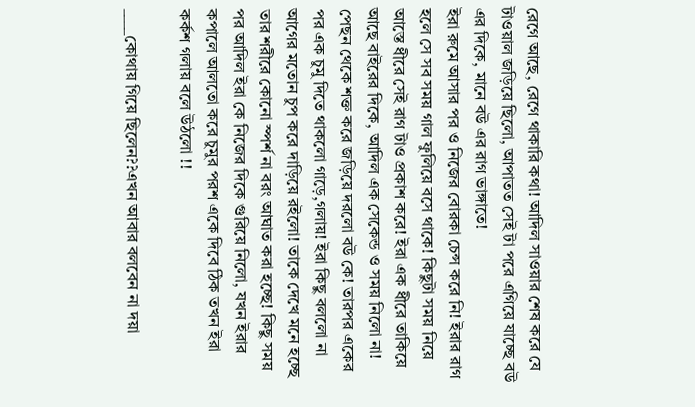রেগে আছে, রেগে থাকারি কথা! আদিল সাওয়ার শেষ করে যে টাওয়াল জড়িয়ে ছিলো, আপাতত সেই টা পরে এগিয়ে যাচ্ছে বউ এর দিকে, মানে বউ এর রাগ ভাঙ্গাতে!
ইরা রুমে আসার পর ও নিজের বোরকা চেন্স করে নি! ইরার রাগ হলে সে সব সময় গাল ফুলিয়ে বসে থাকে! কিছুটা সময় নিয়ে আস্তে ধীরে সেই রাগ টাও প্রকাশ করে! ইরা এক ধীরে তাকিয়ে আছে বাইরের দিকে, আদিল এক সেকেন্ড ও সময় নিলো না! পেছন থেকে শক্ত করে জড়িয়ে দরলো বউ কে! তারপর একের পর এক চুমু দিতে থাকলো গাড়ে,গলায়! ইরা কিছু বললো না আগের মতোন চুপ করে দাড়িয়ে রইলো! তাকে দেখে মনে হচ্ছে তার শরীরে কোনো স্পর্শ না বরং আঘাত করা হচ্ছে! কিছু সময় পর আদিল ইরা কে নিজের দিকে গুরিয়ে নিলো, যখন ইরার কপালে আলতো করে চুমুর পরশ একে দিবে ঠিক তখন ইরা কর্কশ গলায় বলে উঠলো !!

____কোথায় গিয়ে ছিলেন??এখন আবার বলবেন না দয়া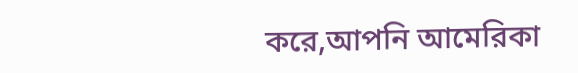করে,আপনি আমেরিকা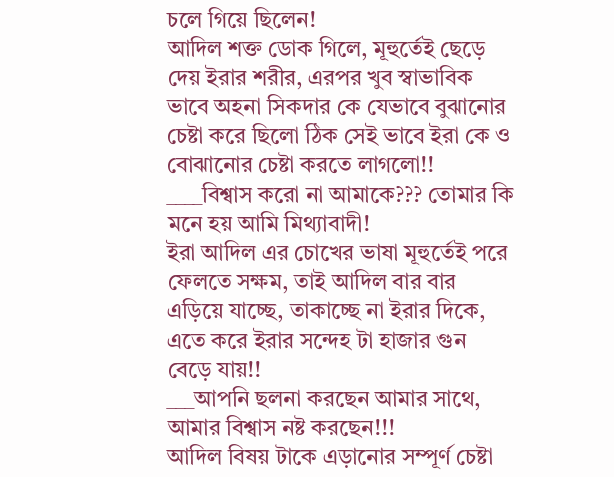চলে গিয়ে ছিলেন!
আদিল শক্ত ডোক গিলে, মূহুর্তেই ছেড়ে দেয় ইরার শরীর, এরপর খুব স্বাভাবিক ভাবে অহনা সিকদার কে যেভাবে বুঝানোর চেষ্টা করে ছিলো ঠিক সেই ভাবে ইরা কে ও বোঝানোর চেষ্টা করতে লাগলো!!
____বিশ্বাস করো না আমাকে??? তোমার কি মনে হয় আমি মিথ্যাবাদী!
ইরা আদিল এর চোখের ভাষা মূহুর্তেই পরে ফেলতে সক্ষম, তাই আদিল বার বার এড়িয়ে যাচ্ছে, তাকাচ্ছে না ইরার দিকে, এতে করে ইরার সন্দেহ টা হাজার গুন বেড়ে যায়!!
___আপনি ছলনা করছেন আমার সাথে, আমার বিশ্বাস নষ্ট করছেন!!!
আদিল বিষয় টাকে এড়ানোর সম্পূর্ণ চেষ্টা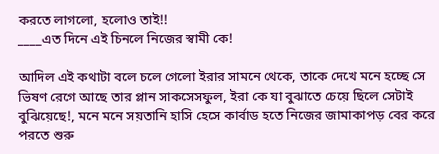করতে লাগলো, হলোও তাই!!
____এত দিনে এই চিনলে নিজের স্বামী কে!

আদিল এই কথাটা বলে চলে গেলো ইরার সামনে থেকে, তাকে দেখে মনে হচ্ছে সে ভিষণ রেগে আছে তার প্লান সাকসেসফুল, ইরা কে যা বুঝাতে চেয়ে ছিলে সেটাই বুঝিয়েছে!, মনে মনে সয়তানি হাসি হেসে কার্বাড হতে নিজের জামাকাপড় বের করে পরতে শুরু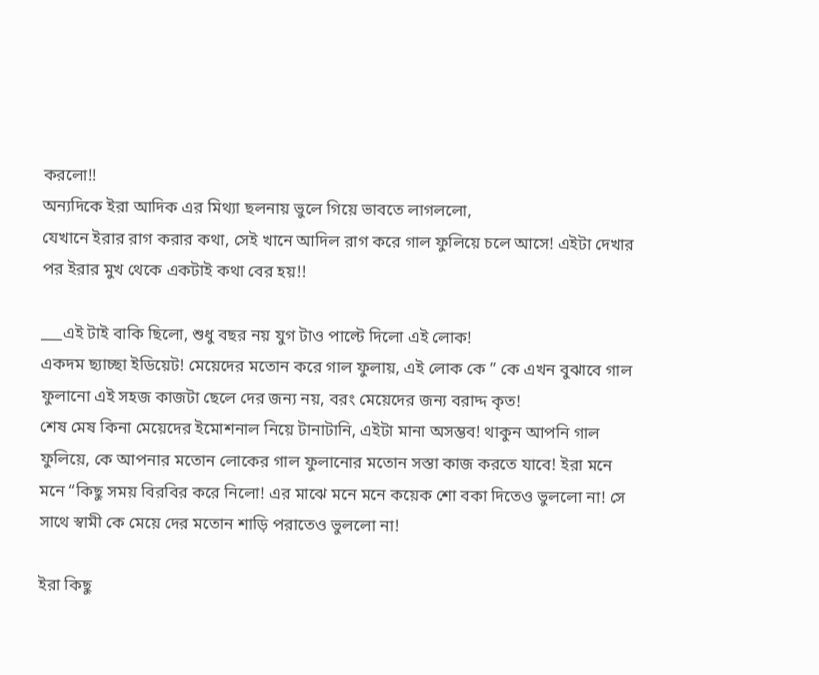করলো!!
অন্যদিকে ইরা আদিক এর মিথ্যা ছলনায় ভুলে গিয়ে ভাবতে লাগললো,
যেখানে ইরার রাগ করার কথা, সেই খানে আদিল রাগ করে গাল ফুলিয়ে চলে আসে! এইটা দেখার পর ইরার মুখ থেকে একটাই কথা বের হয়!!

___এই টাই বাকি ছিলো, শুধু বছর নয় যুগ টাও পাল্টে দিলো এই লোক!
একদম ছ্যাচ্ছা ইডিয়েট! মেয়েদের মতোন করে গাল ফুলায়, এই লোক কে ” কে এখন বুঝাবে গাল ফুলানো এই সহজ কাজটা ছেলে দের জন্য নয়, বরং মেয়েদের জন্য বরাদ্দ কৃত!
শেষ মেষ কিনা মেয়েদের ইমোশনাল নিয়ে টানাটানি, এইটা মানা অসম্ভব! থাকুন আপনি গাল ফুলিয়ে, কে আপনার মতোন লোকের গাল ফুলানোর মতোন সস্তা কাজ করতে যাবে! ইরা মনে মনে “কিছু সময় বিরবির করে নিলো! এর মাঝে মনে মনে কয়েক শো বকা দিতেও ভুললো না! সে সাথে স্বামী কে মেয়ে দের মতোন শাড়ি পরাতেও ভুললো না!

ইরা কিছু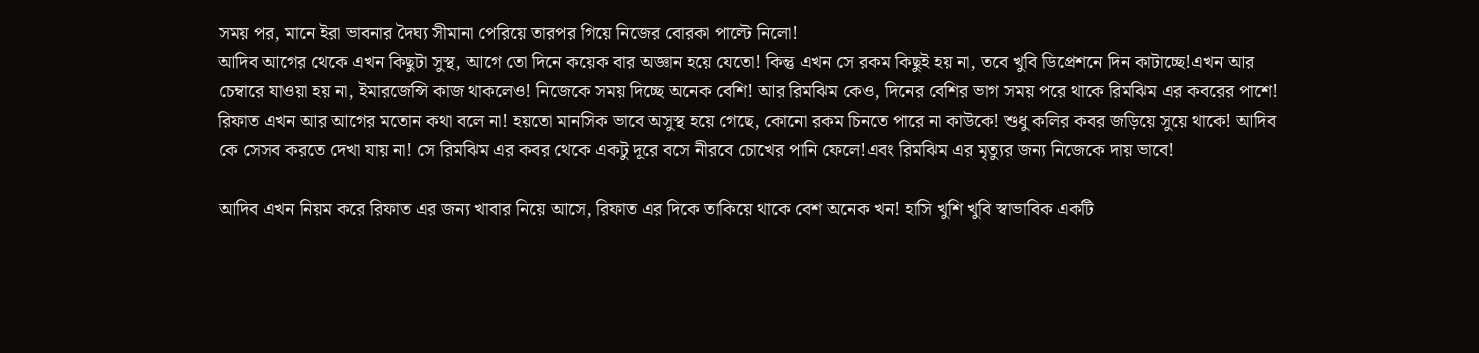সময় পর, মানে ইরা ভাবনার দৈঘ্য সীমানা পেরিয়ে তারপর গিয়ে নিজের বোরকা পাল্টে নিলো!
আদিব আগের থেকে এখন কিছুটা সুস্থ, আগে তো দিনে কয়েক বার অজ্ঞান হয়ে যেতো! কিন্তু এখন সে রকম কিছুই হয় না, তবে খুবি ডিপ্রেশনে দিন কাটাচ্ছে!এখন আর চেম্বারে যাওয়া হয় না, ইমারজেন্সি কাজ থাকলেও! নিজেকে সময় দিচ্ছে অনেক বেশি! আর রিমঝিম কেও, দিনের বেশির ভাগ সময় পরে থাকে রিমঝিম এর কবরের পাশে! রিফাত এখন আর আগের মতোন কথা বলে না! হয়তো মানসিক ভাবে অসুস্থ হয়ে গেছে, কোনো রকম চিনতে পারে না কাউকে! শুধু কলির কবর জড়িয়ে সুয়ে থাকে! আদিব কে সেসব করতে দেখা যায় না! সে রিমঝিম এর কবর থেকে একটু দূরে বসে নীরবে চোখের পানি ফেলে!এবং রিমঝিম এর মৃত্যুর জন্য নিজেকে দায় ভাবে!

আদিব এখন নিয়ম করে রিফাত এর জন্য খাবার নিয়ে আসে, রিফাত এর দিকে তাকিয়ে থাকে বেশ অনেক খন! হাসি খুশি খুবি স্বাভাবিক একটি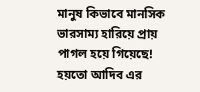মানুষ কিভাবে মানসিক ভারসাম্য হারিয়ে প্রায় পাগল হয়ে গিয়েছে! হয়তো আদিব এর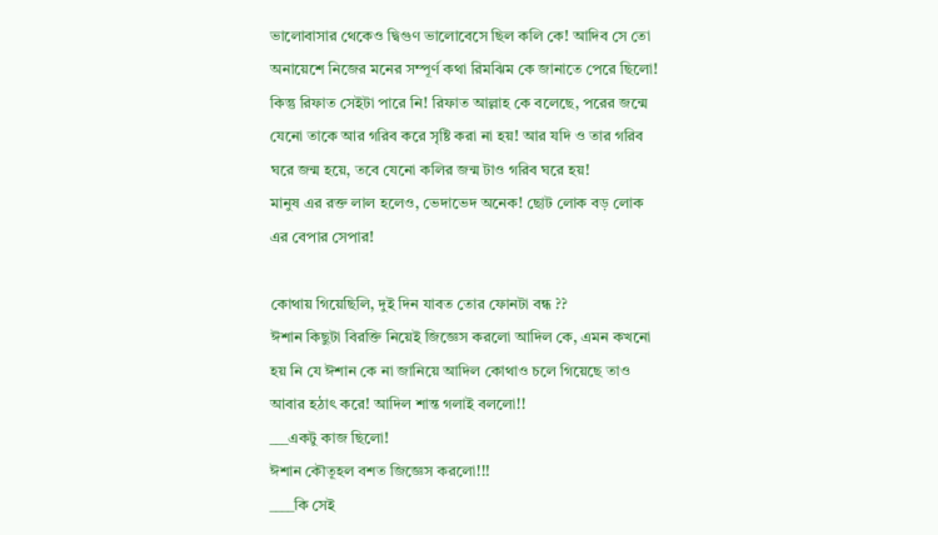ভালোবাসার থেকেও দ্বিগুণ ভালোবেসে ছিল কলি কে! আদিব সে তো অনায়েশে নিজের মনের সম্পূর্ণ কথা রিমঝিম কে জানাতে পেরে ছিলো! কিন্তু রিফাত সেইটা পারে নি! রিফাত আল্লাহ কে বলেছে, পরের জন্মে যেনো তাকে আর গরিব করে সৃষ্টি করা না হয়! আর যদি ও তার গরিব ঘরে জন্ম হয়ে, তবে যেনো কলির জন্ম টাও গরিব ঘরে হয়!
মানুষ এর রক্ত লাল হলেও, ভেদাভেদ অনেক! ছোট লোক বড় লোক এর বেপার সেপার!

কোথায় গিয়েছিলি, দুই দিন যাবত তোর ফোনটা বন্ধ ??
ঈশান কিছুটা বিরক্তি নিয়েই জিজ্ঞেস করলো আদিল কে, এমন কখনো হয় নি যে ঈশান কে না জানিয়ে আদিল কোথাও চলে গিয়েছে তাও আবার হঠাৎ করে! আদিল শান্ত গলাই বললো!!
___একটু কাজ ছিলো!
ঈশান কৌতূহল বশত জিজ্ঞেস করলো!!!
____কি সেই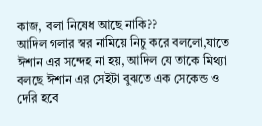কাজ, বলা নিষেধ আছে নাকি??
আদিল গলার স্বর নামিয়ে নিচু করে বললো,যাতে ঈশান এর সন্দেহ না হয়, আদিল যে তাকে মিথ্যা বলছে ঈশান এর সেইটা বুঝতে এক সেকেন্ড ও দেরি হবে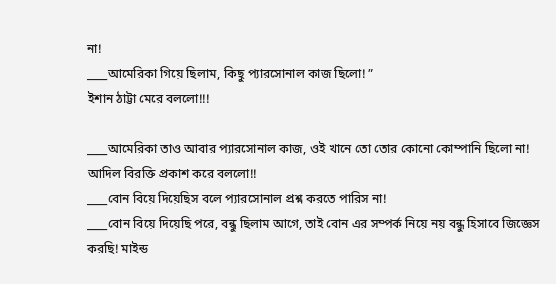না!
____আমেরিকা গিয়ে ছিলাম, কিছু প্যারসোনাল কাজ ছিলো! ”
ইশান ঠাট্টা মেরে বললো!!!

____আমেরিকা তাও আবার প্যারসোনাল কাজ, ওই খানে তো তোর কোনো কোম্পানি ছিলো না!
আদিল বিরক্তি প্রকাশ করে বললো!!
____বোন বিয়ে দিয়েছিস বলে প্যারসোনাল প্রশ্ন করতে পারিস না!
____বোন বিয়ে দিয়েছি পরে, বন্ধু ছিলাম আগে, তাই বোন এর সম্পর্ক নিয়ে নয় বন্ধু হিসাবে জিজ্ঞেস করছি! মাইন্ড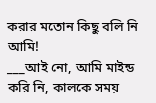করার মতোন কিছু বলি নি আমি!
___আই নো, আমি মাইন্ড করি নি, কালকে সময়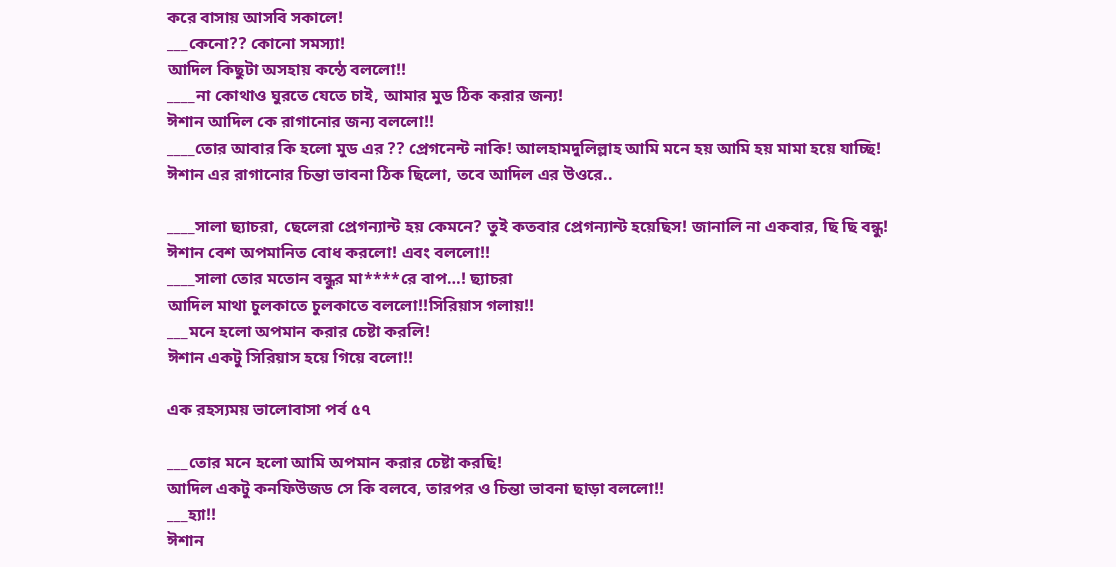করে বাসায় আসবি সকালে!
___কেনো?? কোনো সমস্যা!
আদিল কিছুটা অসহায় কন্ঠে বললো!!
____না কোথাও ঘুরতে যেতে চাই, আমার মুড ঠিক করার জন্য!
ঈশান আদিল কে রাগানোর জন্য বললো!!
____তোর আবার কি হলো মুড এর ?? প্রেগনেন্ট নাকি! আলহামদুলিল্লাহ আমি মনে হয় আমি হয় মামা হয়ে যাচ্ছি!
ঈশান এর রাগানোর চিন্তা ভাবনা ঠিক ছিলো, তবে আদিল এর উওরে..

____সালা ছ্যাচরা, ছেলেরা প্রেগন্যান্ট হয় কেমনে? তুই কতবার প্রেগন্যান্ট হয়েছিস! জানালি না একবার, ছি ছি বন্ধু!
ঈশান বেশ অপমানিত বোধ করলো! এবং বললো!!
____সালা তোর মতোন বন্ধুর মা****রে বাপ…! ছ্যাচরা
আদিল মাথা চুলকাতে চুলকাতে বললো!!সিরিয়াস গলায়!!
___মনে হলো অপমান করার চেষ্টা করলি!
ঈশান একটু সিরিয়াস হয়ে গিয়ে বলো!!

এক রহস্যময় ভালোবাসা পর্ব ৫৭

___তোর মনে হলো আমি অপমান করার চেষ্টা করছি!
আদিল একটু কনফিউজড সে কি বলবে, তারপর ও চিন্তা ভাবনা ছাড়া বললো!!
___হ্যা!!
ঈশান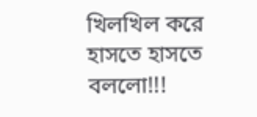খিলখিল করে হাসতে হাসতে বললো!!!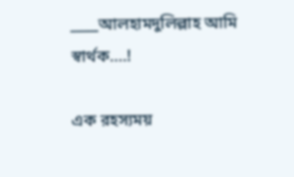____আলহামদুলিল্লাহ আমি স্বার্থক….!

এক রহস্যময়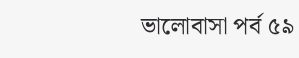ভালোবাসা পর্ব ৫৯